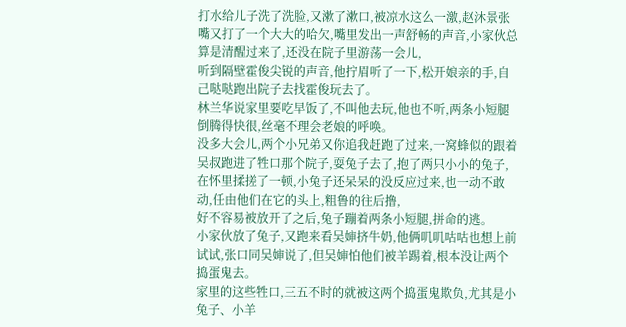打水给儿子洗了洗脸,又漱了漱口,被凉水这么一激,赵沐景张嘴又打了一个大大的哈欠,嘴里发出一声舒畅的声音,小家伙总算是清醒过来了,还没在院子里游荡一会儿,
听到隔壁霍俊尖锐的声音,他拧眉听了一下,松开娘亲的手,自己哒哒跑出院子去找霍俊玩去了。
林兰华说家里要吃早饭了,不叫他去玩,他也不听,两条小短腿倒腾得快很,丝毫不理会老娘的呼唤。
没多大会儿,两个小兄弟又你追我赶跑了过来,一窝蜂似的跟着吴叔跑进了牲口那个院子,耍兔子去了,抱了两只小小的兔子,在怀里揉搓了一顿,小兔子还呆呆的没反应过来,也一动不敢动,任由他们在它的头上,粗鲁的往后撸,
好不容易被放开了之后,兔子蹦着两条小短腿,拼命的逃。
小家伙放了兔子,又跑来看吴婶挤牛奶,他俩叽叽咕咕也想上前试试,张口同吴婶说了,但吴婶怕他们被羊踢着,根本没让两个捣蛋鬼去。
家里的这些牲口,三五不时的就被这两个捣蛋鬼欺负,尤其是小兔子、小羊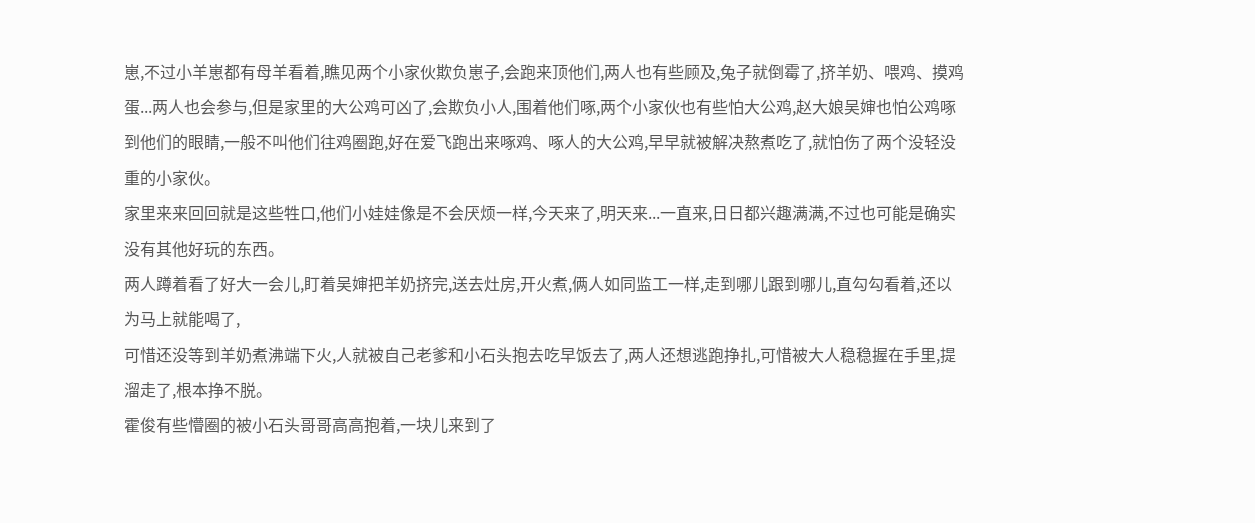崽,不过小羊崽都有母羊看着,瞧见两个小家伙欺负崽子,会跑来顶他们,两人也有些顾及,兔子就倒霉了,挤羊奶、喂鸡、摸鸡蛋...两人也会参与,但是家里的大公鸡可凶了,会欺负小人,围着他们啄,两个小家伙也有些怕大公鸡,赵大娘吴婶也怕公鸡啄到他们的眼睛,一般不叫他们往鸡圈跑,好在爱飞跑出来啄鸡、啄人的大公鸡,早早就被解决熬煮吃了,就怕伤了两个没轻没重的小家伙。
家里来来回回就是这些牲口,他们小娃娃像是不会厌烦一样,今天来了,明天来...一直来,日日都兴趣满满,不过也可能是确实没有其他好玩的东西。
两人蹲着看了好大一会儿,盯着吴婶把羊奶挤完,送去灶房,开火煮,俩人如同监工一样,走到哪儿跟到哪儿,直勾勾看着,还以为马上就能喝了,
可惜还没等到羊奶煮沸端下火,人就被自己老爹和小石头抱去吃早饭去了,两人还想逃跑挣扎,可惜被大人稳稳握在手里,提溜走了,根本挣不脱。
霍俊有些懵圈的被小石头哥哥高高抱着,一块儿来到了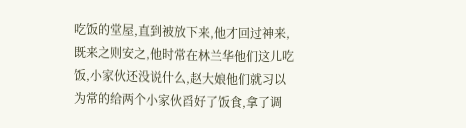吃饭的堂屋,直到被放下来,他才回过神来,
既来之则安之,他时常在林兰华他们这儿吃饭,小家伙还没说什么,赵大娘他们就习以为常的给两个小家伙舀好了饭食,拿了调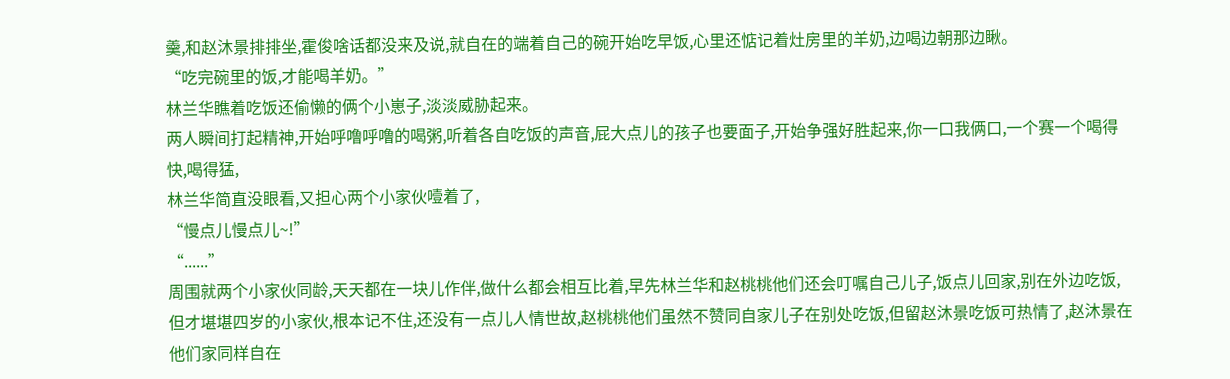羹,和赵沐景排排坐,霍俊啥话都没来及说,就自在的端着自己的碗开始吃早饭,心里还惦记着灶房里的羊奶,边喝边朝那边瞅。
“吃完碗里的饭,才能喝羊奶。”
林兰华瞧着吃饭还偷懒的俩个小崽子,淡淡威胁起来。
两人瞬间打起精神,开始呼噜呼噜的喝粥,听着各自吃饭的声音,屁大点儿的孩子也要面子,开始争强好胜起来,你一口我俩口,一个赛一个喝得快,喝得猛,
林兰华简直没眼看,又担心两个小家伙噎着了,
“慢点儿慢点儿~!”
“......”
周围就两个小家伙同龄,天天都在一块儿作伴,做什么都会相互比着,早先林兰华和赵桃桃他们还会叮嘱自己儿子,饭点儿回家,别在外边吃饭,
但才堪堪四岁的小家伙,根本记不住,还没有一点儿人情世故,赵桃桃他们虽然不赞同自家儿子在别处吃饭,但留赵沐景吃饭可热情了,赵沐景在他们家同样自在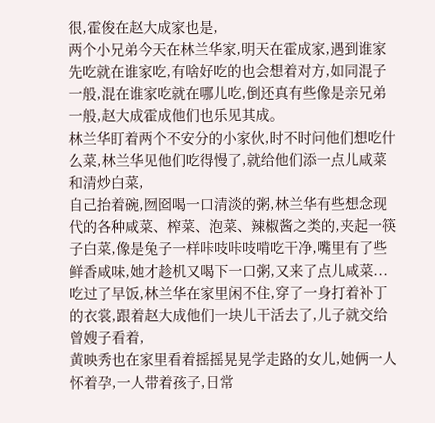很,霍俊在赵大成家也是,
两个小兄弟今天在林兰华家,明天在霍成家,遇到谁家先吃就在谁家吃,有啥好吃的也会想着对方,如同混子一般,混在谁家吃就在哪儿吃,倒还真有些像是亲兄弟一般,赵大成霍成他们也乐见其成。
林兰华盯着两个不安分的小家伙,时不时问他们想吃什么菜,林兰华见他们吃得慢了,就给他们添一点儿咸菜和清炒白菜,
自己抬着碗,囫囵喝一口清淡的粥,林兰华有些想念现代的各种咸菜、榨菜、泡菜、辣椒酱之类的,夹起一筷子白菜,像是兔子一样咔吱咔吱啃吃干净,嘴里有了些鲜香咸味,她才趁机又喝下一口粥,又来了点儿咸菜...
吃过了早饭,林兰华在家里闲不住,穿了一身打着补丁的衣裳,跟着赵大成他们一块儿干活去了,儿子就交给曾嫂子看着,
黄映秀也在家里看着摇摇晃晃学走路的女儿,她俩一人怀着孕,一人带着孩子,日常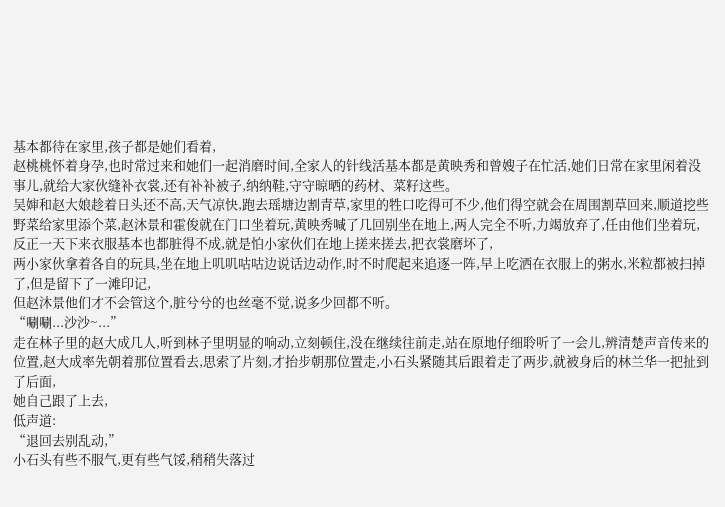基本都待在家里,孩子都是她们看着,
赵桃桃怀着身孕,也时常过来和她们一起消磨时间,全家人的针线活基本都是黄映秀和曾嫂子在忙活,她们日常在家里闲着没事儿,就给大家伙缝补衣裳,还有补补被子,纳纳鞋,守守晾晒的药材、菜籽这些。
吴婶和赵大娘趁着日头还不高,天气凉快,跑去瑶塘边割青草,家里的牲口吃得可不少,他们得空就会在周围割草回来,顺道挖些野菜给家里添个菜,赵沐景和霍俊就在门口坐着玩,黄映秀喊了几回别坐在地上,两人完全不听,力竭放弃了,任由他们坐着玩,反正一天下来衣服基本也都脏得不成,就是怕小家伙们在地上搓来搓去,把衣裳磨坏了,
两小家伙拿着各自的玩具,坐在地上叽叽咕咕边说话边动作,时不时爬起来追逐一阵,早上吃洒在衣服上的粥水,米粒都被扫掉了,但是留下了一滩印记,
但赵沐景他们才不会管这个,脏兮兮的也丝毫不觉,说多少回都不听。
“唰唰...沙沙~...”
走在林子里的赵大成几人,听到林子里明显的响动,立刻顿住,没在继续往前走,站在原地仔细聆听了一会儿,辨清楚声音传来的位置,赵大成率先朝着那位置看去,思索了片刻,才抬步朝那位置走,小石头紧随其后跟着走了两步,就被身后的林兰华一把扯到了后面,
她自己跟了上去,
低声道:
“退回去别乱动,”
小石头有些不服气,更有些气馁,稍稍失落过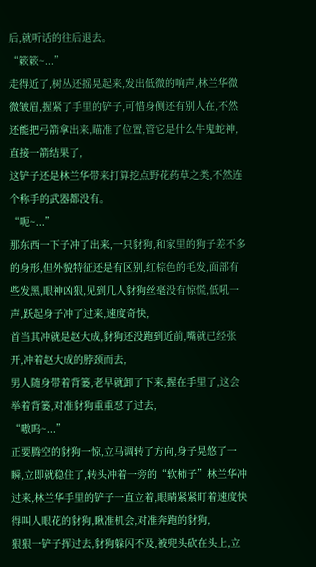后,就听话的往后退去。
“簌簌~...”
走得近了,树丛还摇晃起来,发出低微的响声,林兰华微微皱眉,握紧了手里的铲子,可惜身侧还有别人在,不然还能把弓箭拿出来,瞄准了位置,管它是什么牛鬼蛇神,直接一箭结果了,
这铲子还是林兰华带来打算挖点野花药草之类,不然连个称手的武器都没有。
“呃~...”
那东西一下子冲了出来,一只豺狗,和家里的狗子差不多的身形,但外貌特征还是有区别,红棕色的毛发,面部有些发黑,眼神凶狠,见到几人豺狗丝毫没有惊慌,低吼一声,跃起身子冲了过来,速度奇快,
首当其冲就是赵大成,豺狗还没跑到近前,嘴就已经张开,冲着赵大成的脖颈而去,
男人随身带着背篓,老早就卸了下来,握在手里了,这会举着背篓,对准豺狗重重怼了过去,
“嗷呜~...”
正要腾空的豺狗一惊,立马调转了方向,身子晃悠了一瞬,立即就稳住了,转头冲着一旁的“软柿子”林兰华冲过来,林兰华手里的铲子一直立着,眼睛紧紧盯着速度快得叫人眼花的豺狗,瞅准机会,对准奔跑的豺狗,
狠狠一铲子挥过去,豺狗躲闪不及,被兜头砍在头上,立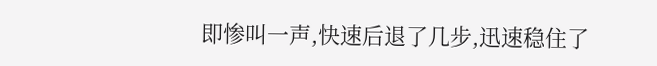即惨叫一声,快速后退了几步,迅速稳住了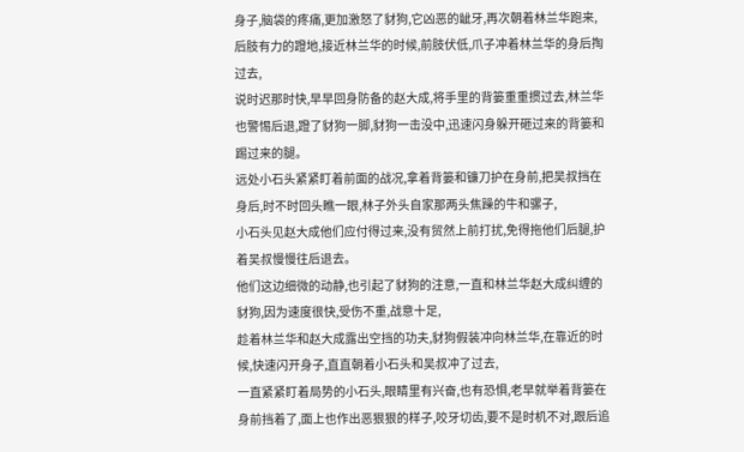身子,脑袋的疼痛,更加激怒了豺狗,它凶恶的龇牙,再次朝着林兰华跑来,
后肢有力的蹬地,接近林兰华的时候,前肢伏低,爪子冲着林兰华的身后掏过去,
说时迟那时快,早早回身防备的赵大成,将手里的背篓重重掼过去,林兰华也警惕后退,蹬了豺狗一脚,豺狗一击没中,迅速闪身躲开砸过来的背篓和踢过来的腿。
远处小石头紧紧盯着前面的战况,拿着背篓和镰刀护在身前,把吴叔挡在身后,时不时回头瞧一眼,林子外头自家那两头焦躁的牛和骡子,
小石头见赵大成他们应付得过来,没有贸然上前打扰,免得拖他们后腿,护着吴叔慢慢往后退去。
他们这边细微的动静,也引起了豺狗的注意,一直和林兰华赵大成纠缠的豺狗,因为速度很快,受伤不重,战意十足,
趁着林兰华和赵大成露出空挡的功夫,豺狗假装冲向林兰华,在靠近的时候,快速闪开身子,直直朝着小石头和吴叔冲了过去,
一直紧紧盯着局势的小石头,眼睛里有兴奋,也有恐惧,老早就举着背篓在身前挡着了,面上也作出恶狠狠的样子,咬牙切齿,要不是时机不对,跟后追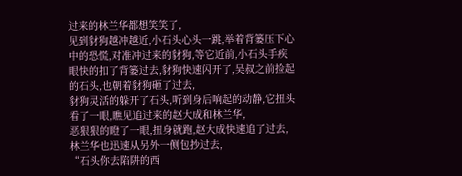过来的林兰华都想笑笑了,
见到豺狗越冲越近,小石头心头一跳,举着背篓压下心中的恐慌,对准冲过来的豺狗,等它近前,小石头手疾眼快的扣了背篓过去,豺狗快速闪开了,吴叔之前捡起的石头,也朝着豺狗砸了过去,
豺狗灵活的躲开了石头,听到身后响起的动静,它扭头看了一眼,瞧见追过来的赵大成和林兰华,
恶狠狠的瞪了一眼,扭身就跑,赵大成快速追了过去,林兰华也迅速从另外一侧包抄过去,
“石头你去陷阱的西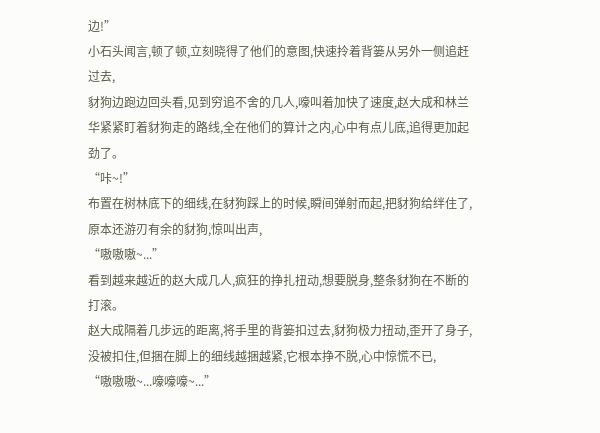边!”
小石头闻言,顿了顿,立刻晓得了他们的意图,快速拎着背篓从另外一侧追赶过去,
豺狗边跑边回头看,见到穷追不舍的几人,嚎叫着加快了速度,赵大成和林兰华紧紧盯着豺狗走的路线,全在他们的算计之内,心中有点儿底,追得更加起劲了。
“咔~!”
布置在树林底下的细线,在豺狗踩上的时候,瞬间弹射而起,把豺狗给绊住了,原本还游刃有余的豺狗,惊叫出声,
“嗷嗷嗷~...”
看到越来越近的赵大成几人,疯狂的挣扎扭动,想要脱身,整条豺狗在不断的打滚。
赵大成隔着几步远的距离,将手里的背篓扣过去,豺狗极力扭动,歪开了身子,没被扣住,但捆在脚上的细线越捆越紧,它根本挣不脱,心中惊慌不已,
“嗷嗷嗷~...嚎嚎嚎~...”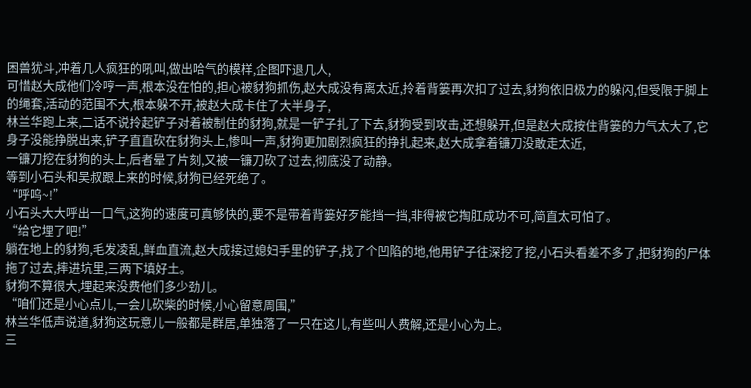困兽犹斗,冲着几人疯狂的吼叫,做出哈气的模样,企图吓退几人,
可惜赵大成他们冷哼一声,根本没在怕的,担心被豺狗抓伤,赵大成没有离太近,拎着背篓再次扣了过去,豺狗依旧极力的躲闪,但受限于脚上的绳套,活动的范围不大,根本躲不开,被赵大成卡住了大半身子,
林兰华跑上来,二话不说拎起铲子对着被制住的豺狗,就是一铲子扎了下去,豺狗受到攻击,还想躲开,但是赵大成按住背篓的力气太大了,它身子没能挣脱出来,铲子直直砍在豺狗头上,惨叫一声,豺狗更加剧烈疯狂的挣扎起来,赵大成拿着镰刀没敢走太近,
一镰刀挖在豺狗的头上,后者晕了片刻,又被一镰刀砍了过去,彻底没了动静。
等到小石头和吴叔跟上来的时候,豺狗已经死绝了。
“呼呜~!”
小石头大大呼出一口气,这狗的速度可真够快的,要不是带着背篓好歹能挡一挡,非得被它掏肛成功不可,简直太可怕了。
“给它埋了吧!”
躺在地上的豺狗,毛发凌乱,鲜血直流,赵大成接过媳妇手里的铲子,找了个凹陷的地,他用铲子往深挖了挖,小石头看差不多了,把豺狗的尸体拖了过去,摔进坑里,三两下填好土。
豺狗不算很大,埋起来没费他们多少劲儿。
“咱们还是小心点儿,一会儿砍柴的时候,小心留意周围,”
林兰华低声说道,豺狗这玩意儿一般都是群居,单独落了一只在这儿,有些叫人费解,还是小心为上。
三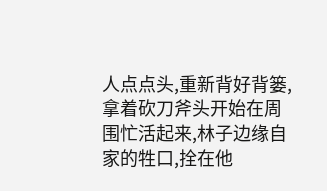人点点头,重新背好背篓,拿着砍刀斧头开始在周围忙活起来,林子边缘自家的牲口,拴在他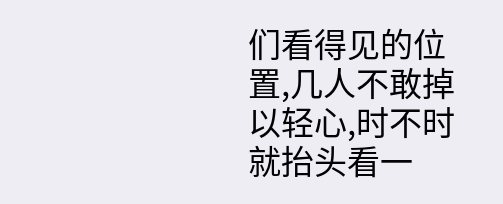们看得见的位置,几人不敢掉以轻心,时不时就抬头看一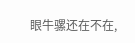眼牛骡还在不在,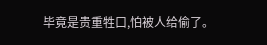毕竟是贵重牲口,怕被人给偷了。